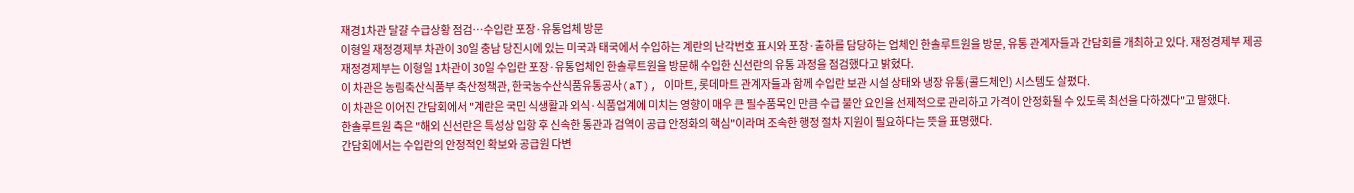재경1차관 달걀 수급상황 점검…수입란 포장·유통업체 방문
이형일 재정경제부 차관이 30일 충남 당진시에 있는 미국과 태국에서 수입하는 계란의 난각번호 표시와 포장·출하를 담당하는 업체인 한솔루트원을 방문, 유통 관계자들과 간담회를 개최하고 있다. 재정경제부 제공
재정경제부는 이형일 1차관이 30일 수입란 포장·유통업체인 한솔루트원을 방문해 수입한 신선란의 유통 과정을 점검했다고 밝혔다.
이 차관은 농림축산식품부 축산정책관, 한국농수산식품유통공사(aT), 이마트, 롯데마트 관계자들과 함께 수입란 보관 시설 상태와 냉장 유통(콜드체인) 시스템도 살폈다.
이 차관은 이어진 간담회에서 "계란은 국민 식생활과 외식·식품업계에 미치는 영향이 매우 큰 필수품목인 만큼 수급 불안 요인을 선제적으로 관리하고 가격이 안정화될 수 있도록 최선을 다하겠다"고 말했다.
한솔루트원 측은 "해외 신선란은 특성상 입항 후 신속한 통관과 검역이 공급 안정화의 핵심"이라며 조속한 행정 절차 지원이 필요하다는 뜻을 표명했다.
간담회에서는 수입란의 안정적인 확보와 공급원 다변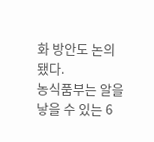화 방안도 논의됐다.
농식품부는 알을 낳을 수 있는 6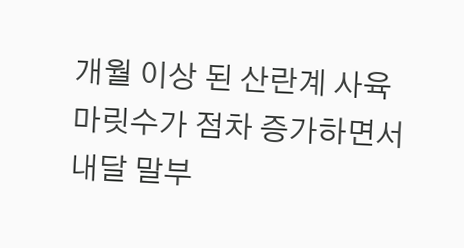개월 이상 된 산란계 사육 마릿수가 점차 증가하면서 내달 말부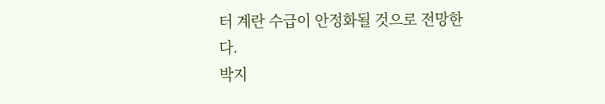터 계란 수급이 안정화될 것으로 전망한다.
박지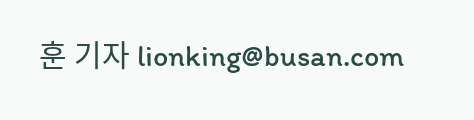훈 기자 lionking@busan.com